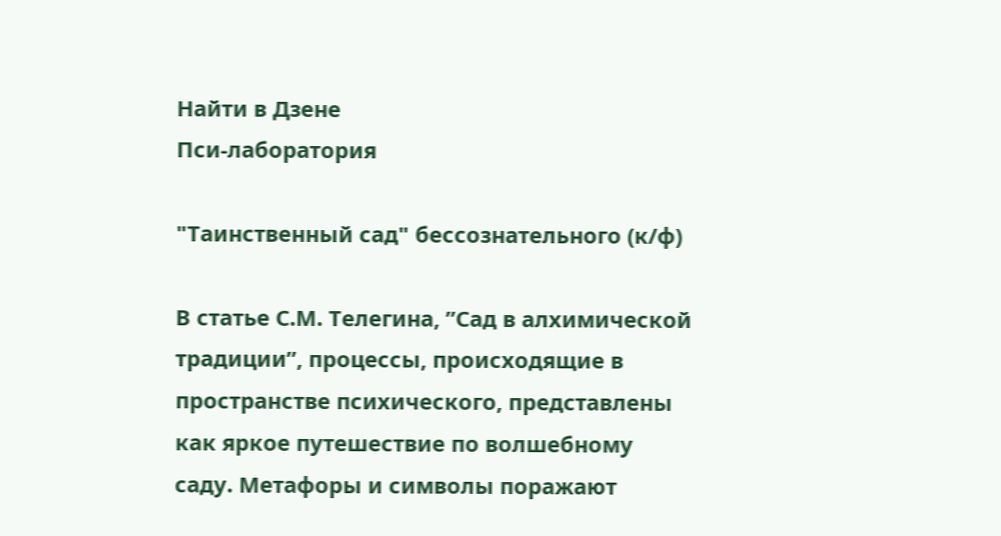Найти в Дзене
Пси-лаборатория

"Таинственный сад" бессознательного (к/ф)

В статье С.М. Телегина, ”Сад в алхимической традиции”, процессы, происходящие в пространстве психического, представлены как яркое путешествие по волшебному саду. Метафоры и символы поражают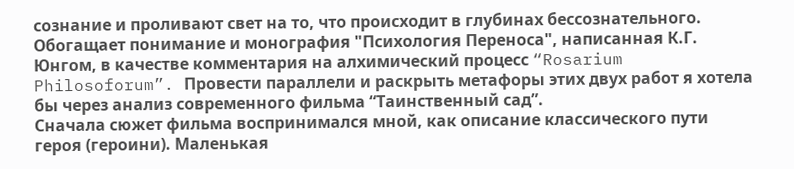сознание и проливают свет на то, что происходит в глубинах бессознательного. Обогащает понимание и монография "Психология Переноса", написанная К.Г. Юнгом, в качестве комментария на алхимический процесс “Rosarium Philosoforum”. Провести параллели и раскрыть метафоры этих двух работ я хотела бы через анализ современного фильма “Таинственный сад”.
Сначала сюжет фильма воспринимался мной, как описание классического пути героя (героини). Маленькая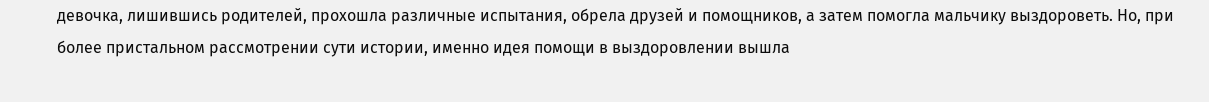девочка, лишившись родителей, прохошла различные испытания, обрела друзей и помощников, а затем помогла мальчику выздороветь. Но, при более пристальном рассмотрении сути истории, именно идея помощи в выздоровлении вышла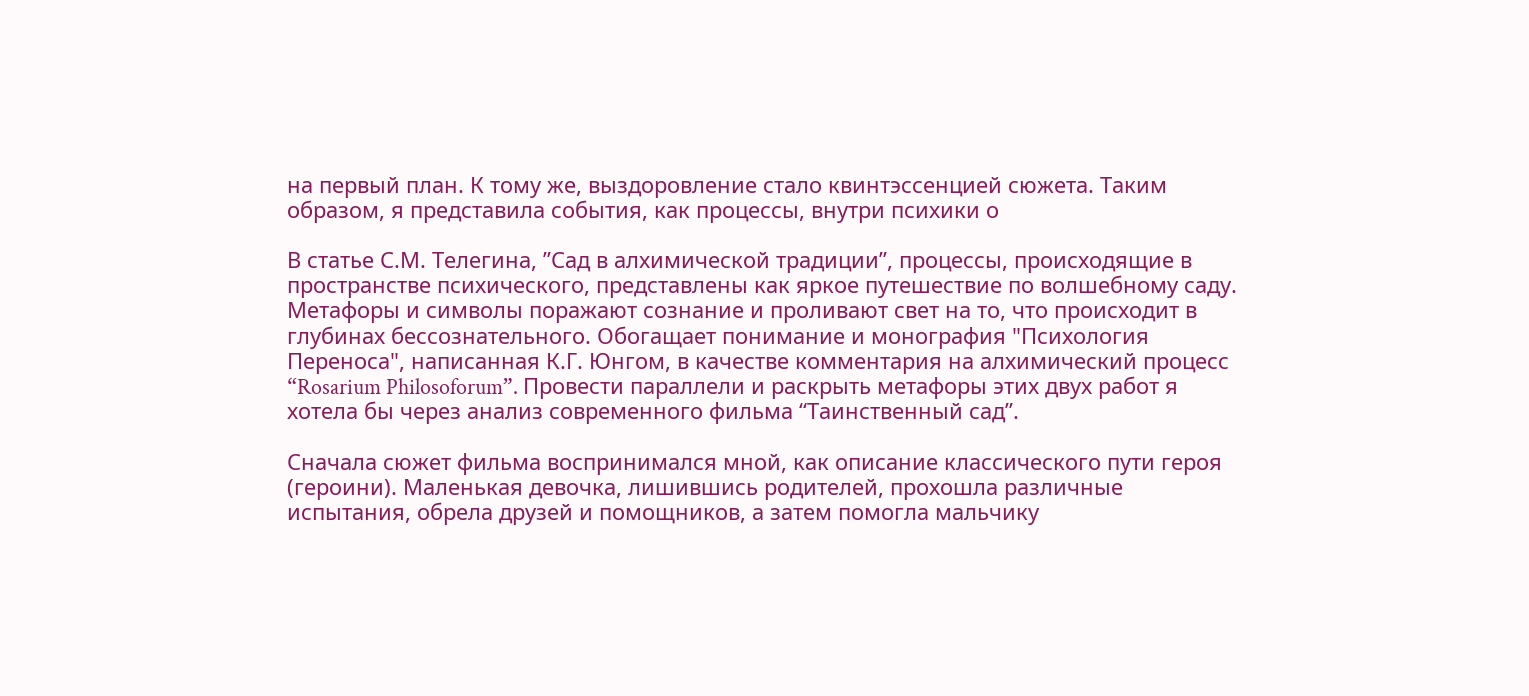на первый план. К тому же, выздоровление стало квинтэссенцией сюжета. Таким образом, я представила события, как процессы, внутри психики о

В статье С.М. Телегина, ”Сад в алхимической традиции”, процессы, происходящие в пространстве психического, представлены как яркое путешествие по волшебному саду. Метафоры и символы поражают сознание и проливают свет на то, что происходит в глубинах бессознательного. Обогащает понимание и монография "Психология Переноса", написанная К.Г. Юнгом, в качестве комментария на алхимический процесс “Rosarium Philosoforum”. Провести параллели и раскрыть метафоры этих двух работ я хотела бы через анализ современного фильма “Таинственный сад”.

Сначала сюжет фильма воспринимался мной, как описание классического пути героя (героини). Маленькая девочка, лишившись родителей, прохошла различные испытания, обрела друзей и помощников, а затем помогла мальчику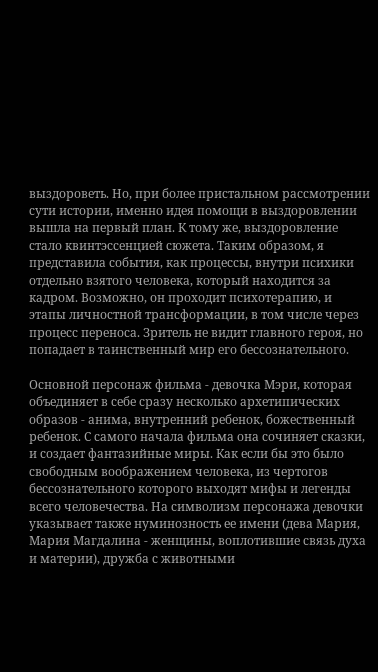выздороветь. Но, при более пристальном рассмотрении сути истории, именно идея помощи в выздоровлении вышла на первый план. К тому же, выздоровление стало квинтэссенцией сюжета. Таким образом, я представила события, как процессы, внутри психики отдельно взятого человека, который находится за кадром. Возможно, он проходит психотерапию, и этапы личностной трансформации, в том числе через процесс переноса. Зритель не видит главного героя, но попадает в таинственный мир его бессознательного.

Основной персонаж фильма - девочка Мэри, которая объединяет в себе сразу несколько архетипических образов - анима, внутренний ребенок, божественный ребенок. С самого начала фильма она сочиняет сказки, и создает фантазийные миры. Как если бы это было свободным воображением человека, из чертогов бессознательного которого выходят мифы и легенды всего человечества. На символизм персонажа девочки указывает также нуминозность ее имени (дева Мария, Мария Магдалина - женщины, воплотившие связь духа и материи), дружба с животными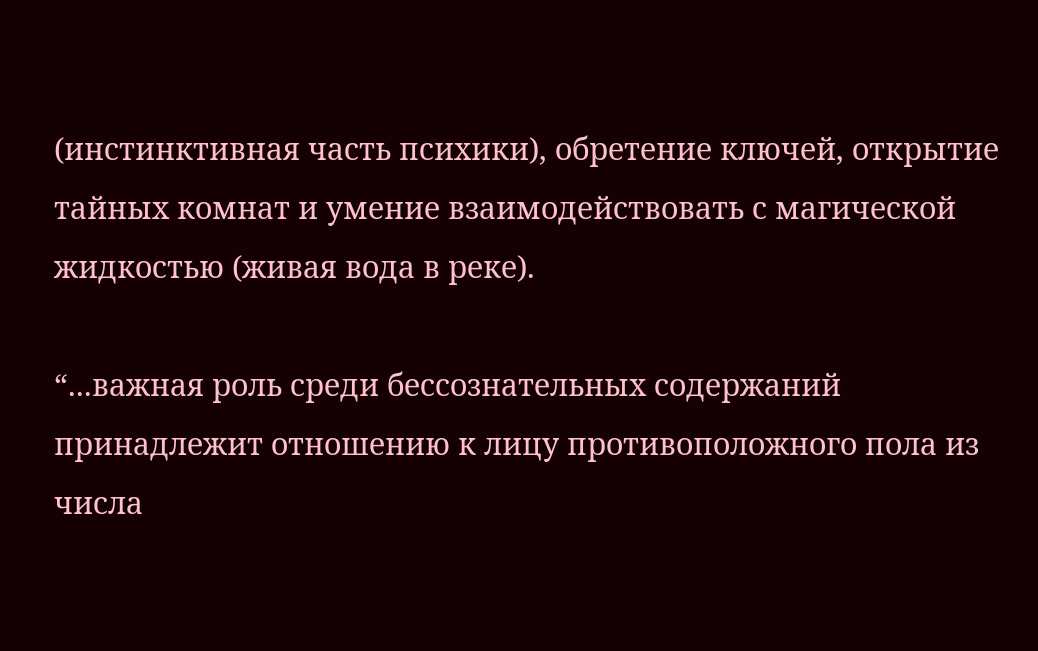(инстинктивная часть психики), обретение ключей, открытие тайных комнат и умение взаимодействовать с магической жидкостью (живая вода в реке).

“...важная роль среди бессознательных содержаний принадлежит отношению к лицу противоположного пола из числа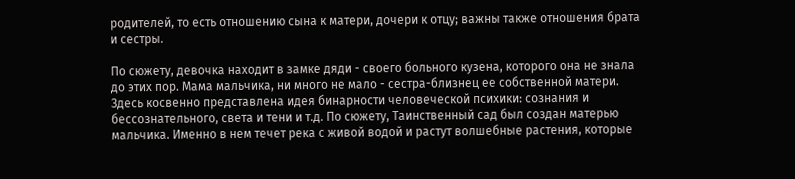родителей, то есть отношению сына к матери, дочери к отцу; важны также отношения брата и сестры.

По сюжету, девочка находит в замке дяди - своего больного кузена, которого она не знала до этих пор. Мама мальчика, ни много не мало - сестра-близнец ее собственной матери. Здесь косвенно представлена идея бинарности человеческой психики: сознания и бессознательного, света и тени и т.д. По сюжету, Таинственный сад был создан матерью мальчика. Именно в нем течет река с живой водой и растут волшебные растения, которые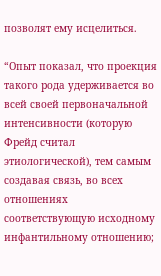позволят ему исцелиться.

“Опыт показал, что проекция такого рода удерживается во всей своей первоначальной интенсивности (которую Фрейд считал этиологической), тем самым создавая связь, во всех отношениях соответствующую исходному инфантильному отношению;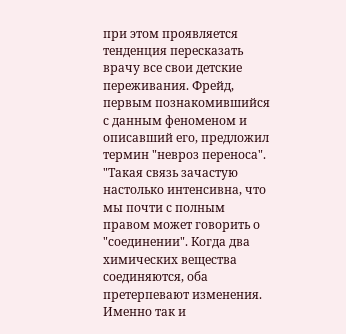при этом проявляется тенденция пересказать врачу все свои детские переживания. Фрейд, первым познакомившийся с данным феноменом и описавший его, предложил термин "невроз переноса".
"Такая связь зачастую настолько интенсивна, что мы почти с полным правом может говорить о "соединении". Когда два химических вещества соединяются, оба претерпевают изменения. Именно так и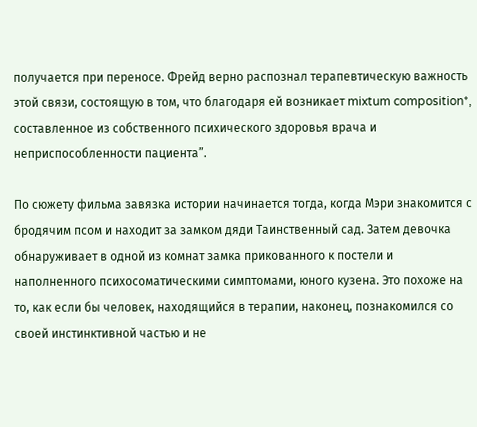получается при переносе. Фрейд верно распознал терапевтическую важность этой связи, состоящую в том, что благодаря ей возникает mixtum composition*, составленное из собственного психического здоровья врача и неприспособленности пациента”.

По сюжету фильма завязка истории начинается тогда, когда Мэри знакомится с бродячим псом и находит за замком дяди Таинственный сад. Затем девочка обнаруживает в одной из комнат замка прикованного к постели и наполненного психосоматическими симптомами, юного кузена. Это похоже на то, как если бы человек, находящийся в терапии, наконец, познакомился со своей инстинктивной частью и не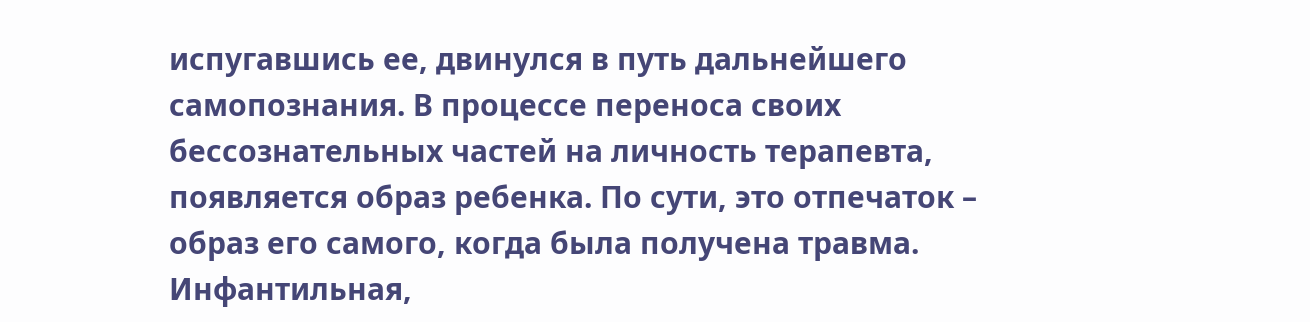испугавшись ее, двинулся в путь дальнейшего самопознания. В процессе переноса своих бессознательных частей на личность терапевта, появляется образ ребенка. По сути, это отпечаток – образ его самого, когда была получена травма. Инфантильная,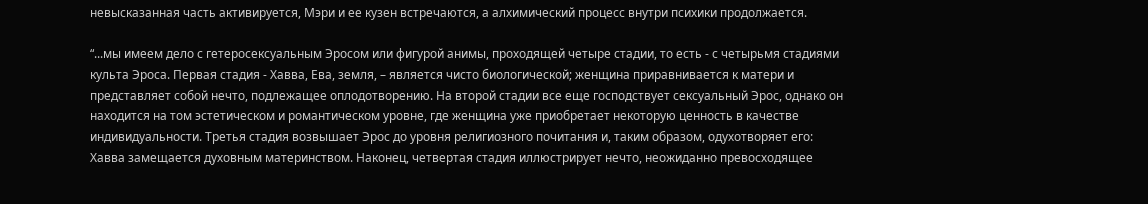невысказанная часть активируется, Мэри и ее кузен встречаются, а алхимический процесс внутри психики продолжается.

“...мы имеем дело с гетеросексуальным Эросом или фигурой анимы, проходящей четыре стадии, то есть - с четырьмя стадиями культа Эроса. Первая стадия - Хавва, Ева, земля, – является чисто биологической; женщина приравнивается к матери и представляет собой нечто, подлежащее оплодотворению. На второй стадии все еще господствует сексуальный Эрос, однако он находится на том эстетическом и романтическом уровне, где женщина уже приобретает некоторую ценность в качестве индивидуальности. Третья стадия возвышает Эрос до уровня религиозного почитания и, таким образом, одухотворяет его: Хавва замещается духовным материнством. Наконец, четвертая стадия иллюстрирует нечто, неожиданно превосходящее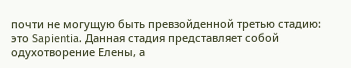почти не могущую быть превзойденной третью стадию: это Sapientia. Данная стадия представляет собой одухотворение Елены, а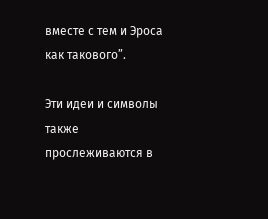вместе с тем и Эроса как такового”.

Эти идеи и символы также прослеживаются в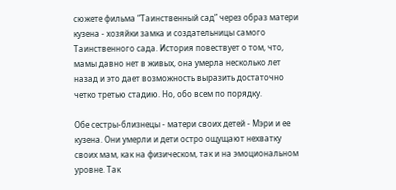сюжете фильма “Таинственный сад” через образ матери кузена - хозяйки замка и создательницы самого Таинственного сада. История повествует о том, что, мамы давно нет в живых, она умерла несколько лет назад и это дает возможность выразить достаточно четко третью стадию. Но, обо всем по порядку.

Обе сестры-близнецы - матери своих детей - Мэри и ее кузена. Они умерли и дети остро ощущают нехватку своих мам, как на физическом, так и на эмоциональном уровне. Так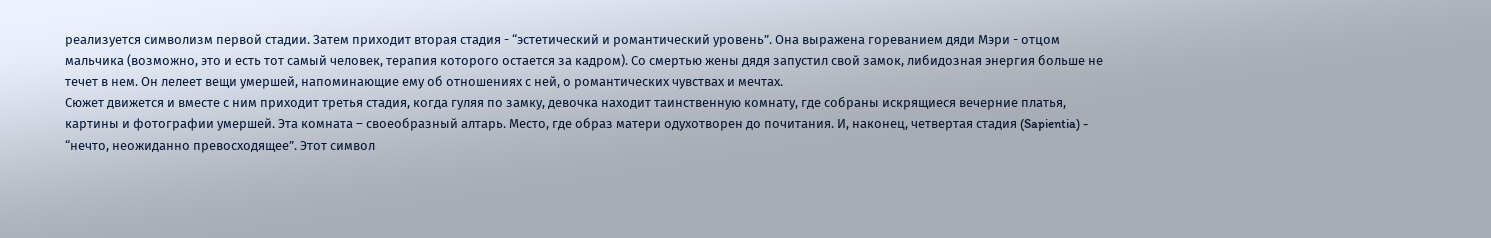реализуется символизм первой стадии. Затем приходит вторая стадия - “эстетический и романтический уровень”. Она выражена гореванием дяди Мэри - отцом мальчика (возможно, это и есть тот самый человек, терапия которого остается за кадром). Со смертью жены дядя запустил свой замок, либидозная энергия больше не течет в нем. Он лелеет вещи умершей, напоминающие ему об отношениях с ней, о романтических чувствах и мечтах.
Сюжет движется и вместе с ним приходит третья стадия, когда гуляя по замку, девочка находит таинственную комнату, где собраны искрящиеся вечерние платья, картины и фотографии умершей. Эта комната – своеобразный алтарь. Место, где образ матери одухотворен до почитания. И, наконец, четвертая стадия (Sapientia) - “нечто, неожиданно превосходящее”. Этот символ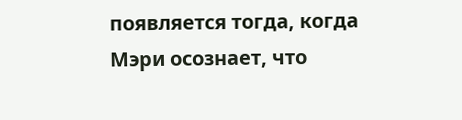появляется тогда, когда Мэри осознает, что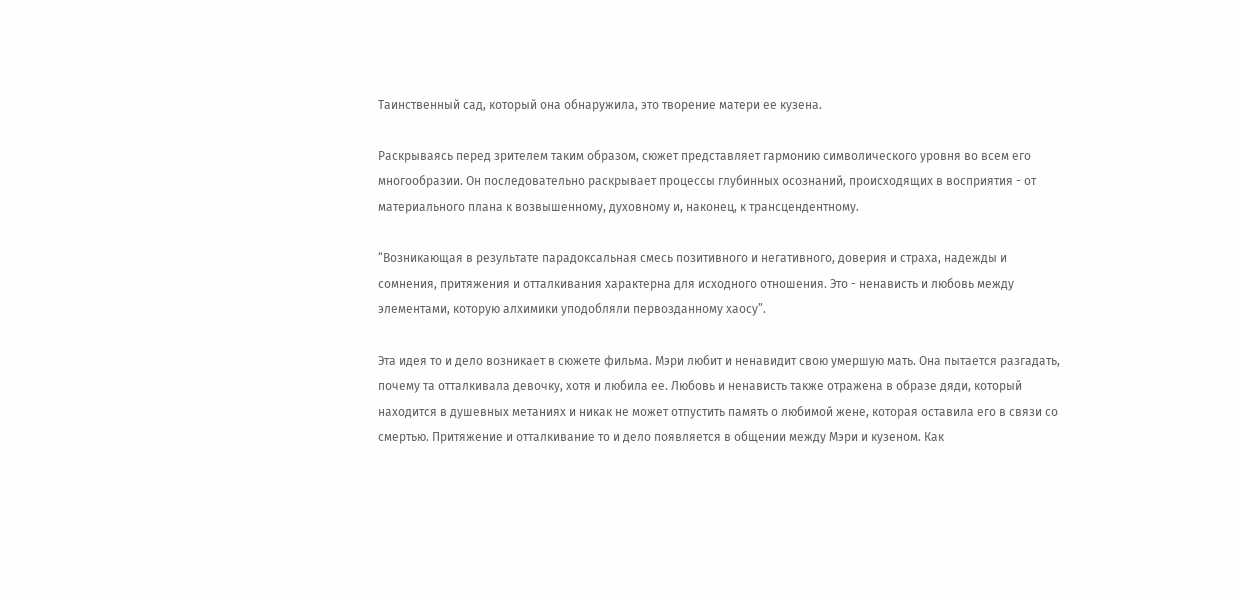Таинственный сад, который она обнаружила, это творение матери ее кузена.

Раскрываясь перед зрителем таким образом, сюжет представляет гармонию символического уровня во всем его многообразии. Он последовательно раскрывает процессы глубинных осознаний, происходящих в восприятия - от материального плана к возвышенному, духовному и, наконец, к трансцендентному.

“Возникающая в результате парадоксальная смесь позитивного и негативного, доверия и страха, надежды и сомнения, притяжения и отталкивания характерна для исходного отношения. Это - ненависть и любовь между элементами, которую алхимики уподобляли первозданному хаосу”.

Эта идея то и дело возникает в сюжете фильма. Мэри любит и ненавидит свою умершую мать. Она пытается разгадать, почему та отталкивала девочку, хотя и любила ее. Любовь и ненависть также отражена в образе дяди, который находится в душевных метаниях и никак не может отпустить память о любимой жене, которая оставила его в связи со смертью. Притяжение и отталкивание то и дело появляется в общении между Мэри и кузеном. Как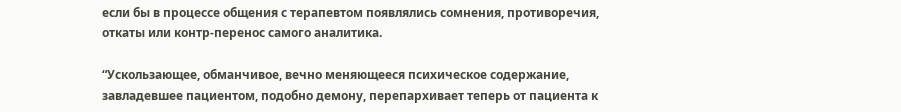если бы в процессе общения с терапевтом появлялись сомнения, противоречия, откаты или контр-перенос самого аналитика.

“Ускользающее, обманчивое, вечно меняющееся психическое содержание, завладевшее пациентом, подобно демону, перепархивает теперь от пациента к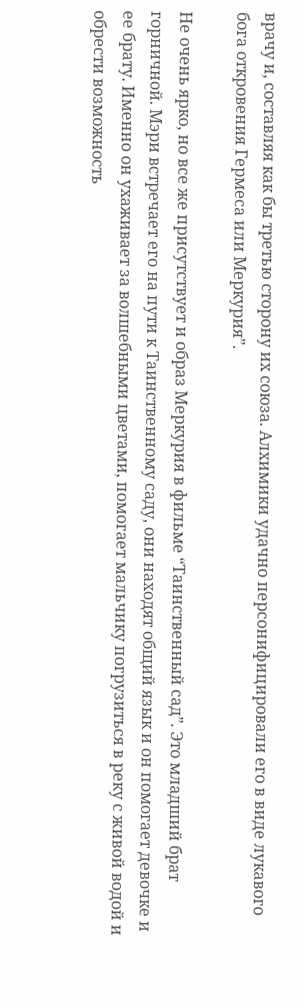врачу и, составляя как бы третью сторону их союза. Алхимики удачно персонифицировали его в виде лукавого бога откровения Гермеса или Меркурия”.

Не очень ярко, но все же присутствует и образ Меркурия в фильме “Таинственный сад”. Это младший брат горничной. Мэри встречает его на пути к Таинственному саду, они находят общий язык и он помогает девочке и ее брату. Именно он ухаживает за волшебными цветами, помогает мальчику погрузиться в реку с живой водой и обрести возможность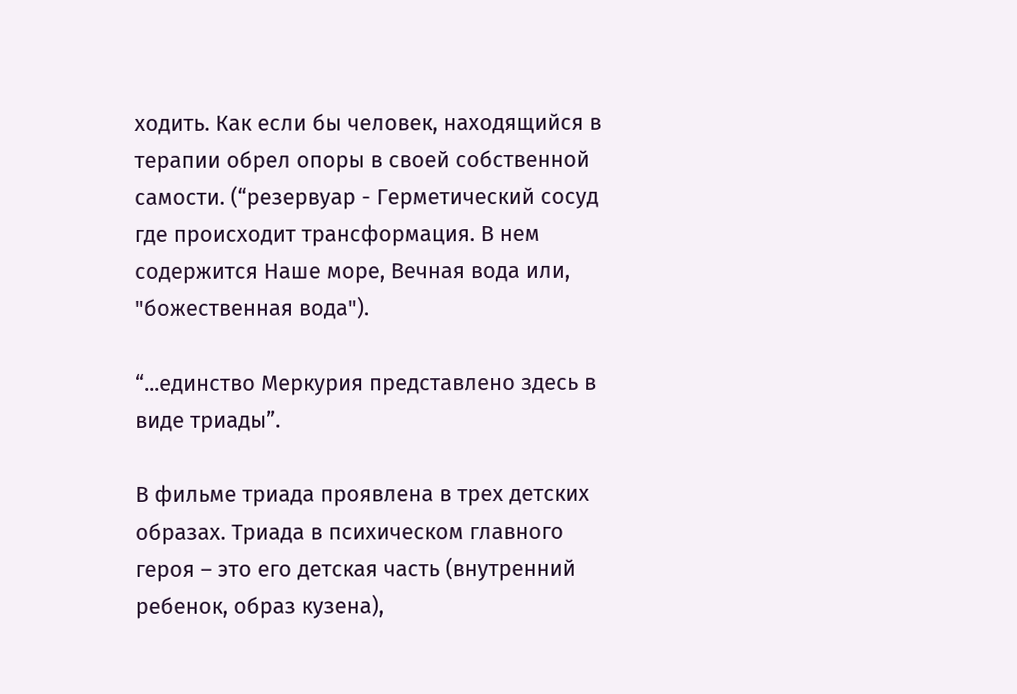ходить. Как если бы человек, находящийся в терапии обрел опоры в своей собственной самости. (“резервуар - Герметический сосуд где происходит трансформация. В нем содержится Наше море, Вечная вода или, "божественная вода").

“...единство Меркурия представлено здесь в виде триады”.

В фильме триада проявлена в трех детских образах. Триада в психическом главного героя – это его детская часть (внутренний ребенок, образ кузена),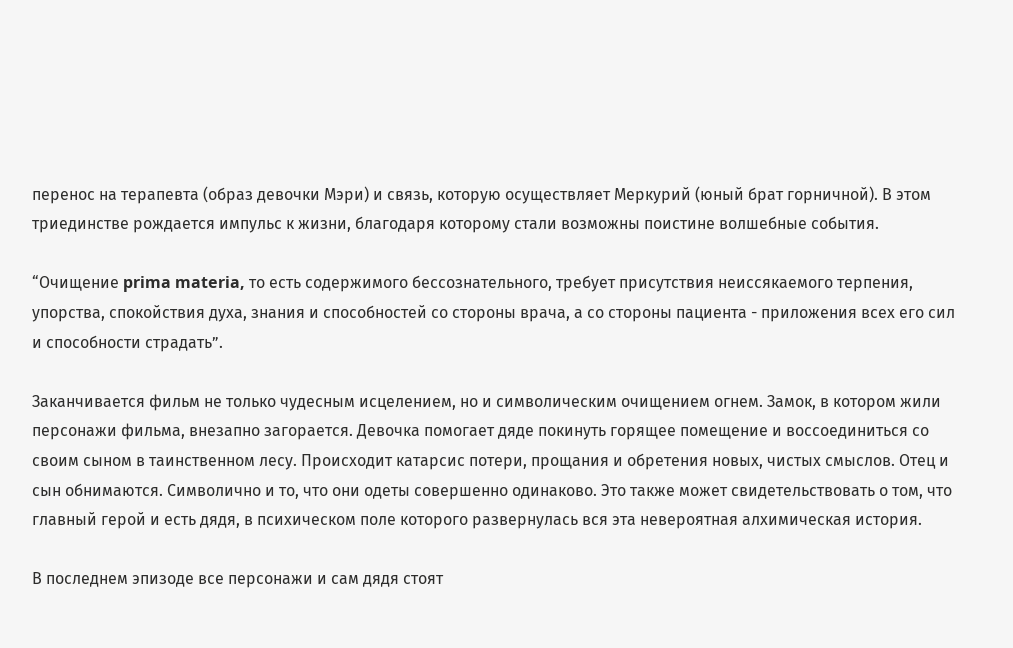перенос на терапевта (образ девочки Мэри) и связь, которую осуществляет Меркурий (юный брат горничной). В этом триединстве рождается импульс к жизни, благодаря которому стали возможны поистине волшебные события.

“Очищение prima materia, то есть содержимого бессознательного, требует присутствия неиссякаемого терпения, упорства, спокойствия духа, знания и способностей со стороны врача, а со стороны пациента - приложения всех его сил и способности страдать”.

Заканчивается фильм не только чудесным исцелением, но и символическим очищением огнем. Замок, в котором жили персонажи фильма, внезапно загорается. Девочка помогает дяде покинуть горящее помещение и воссоединиться со своим сыном в таинственном лесу. Происходит катарсис потери, прощания и обретения новых, чистых смыслов. Отец и сын обнимаются. Символично и то, что они одеты совершенно одинаково. Это также может свидетельствовать о том, что главный герой и есть дядя, в психическом поле которого развернулась вся эта невероятная алхимическая история.

В последнем эпизоде все персонажи и сам дядя стоят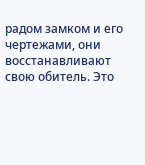радом замком и его чертежами, они восстанавливают свою обитель. Это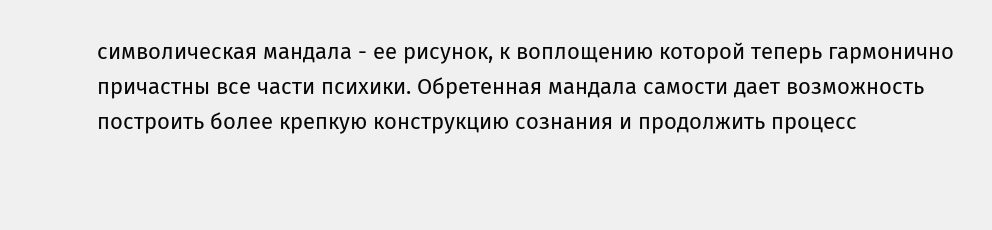символическая мандала - ее рисунок, к воплощению которой теперь гармонично причастны все части психики. Обретенная мандала самости дает возможность построить более крепкую конструкцию сознания и продолжить процесс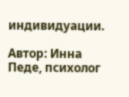индивидуации.

Автор: Инна Педе, психолог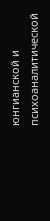юнгианской и психоаналитической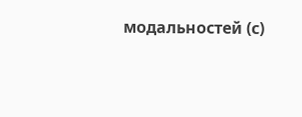модальностей (с)